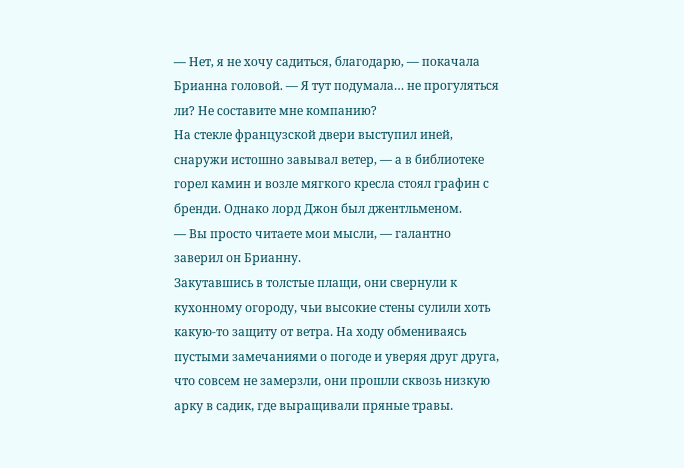— Нет, я не хочу садиться, благодарю, — покачала Брианна головой. — Я тут подумала… не прогуляться ли? Не составите мне компанию?
На стекле французской двери выступил иней, снаружи истошно завывал ветер, — а в библиотеке горел камин и возле мягкого кресла стоял графин с бренди. Однако лорд Джон был джентльменом.
— Вы просто читаете мои мысли, — галантно заверил он Брианну.
Закутавшись в толстые плащи, они свернули к кухонному огороду, чьи высокие стены сулили хоть какую-то защиту от ветра. На ходу обмениваясь пустыми замечаниями о погоде и уверяя друг друга, что совсем не замерзли, они прошли сквозь низкую арку в садик, где выращивали пряные травы.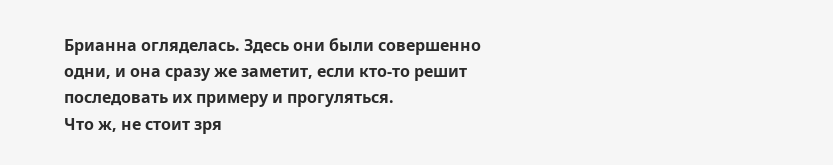Брианна огляделась. Здесь они были совершенно одни, и она сразу же заметит, если кто-то решит последовать их примеру и прогуляться.
Что ж, не стоит зря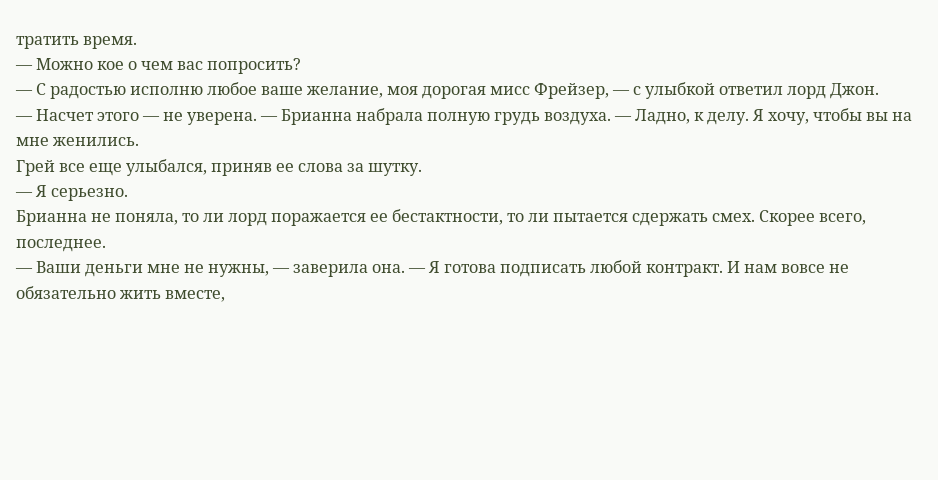тратить время.
— Можно кое о чем вас попросить?
— С радостью исполню любое ваше желание, моя дорогая мисс Фрейзер, — с улыбкой ответил лорд Джон.
— Насчет этого — не уверена. — Брианна набрала полную грудь воздуха. — Ладно, к делу. Я хочу, чтобы вы на мне женились.
Грей все еще улыбался, приняв ее слова за шутку.
— Я серьезно.
Брианна не поняла, то ли лорд поражается ее бестактности, то ли пытается сдержать смех. Скорее всего, последнее.
— Ваши деньги мне не нужны, — заверила она. — Я готова подписать любой контракт. И нам вовсе не обязательно жить вместе,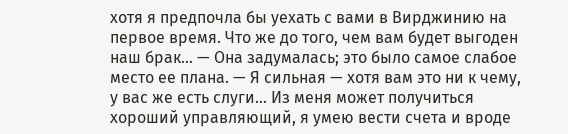хотя я предпочла бы уехать с вами в Вирджинию на первое время. Что же до того, чем вам будет выгоден наш брак… — Она задумалась; это было самое слабое место ее плана. — Я сильная — хотя вам это ни к чему, у вас же есть слуги… Из меня может получиться хороший управляющий, я умею вести счета и вроде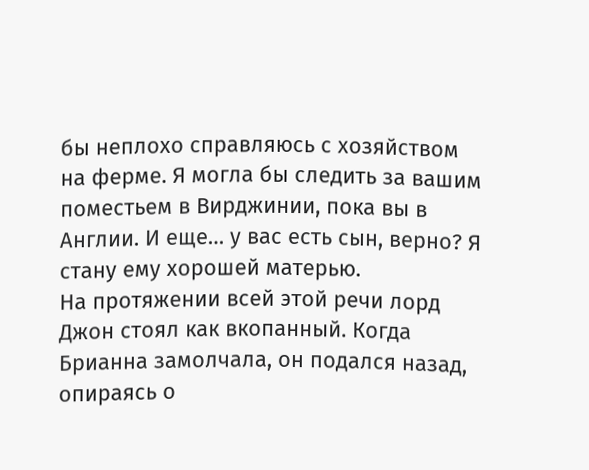бы неплохо справляюсь с хозяйством на ферме. Я могла бы следить за вашим поместьем в Вирджинии, пока вы в Англии. И еще… у вас есть сын, верно? Я стану ему хорошей матерью.
На протяжении всей этой речи лорд Джон стоял как вкопанный. Когда Брианна замолчала, он подался назад, опираясь о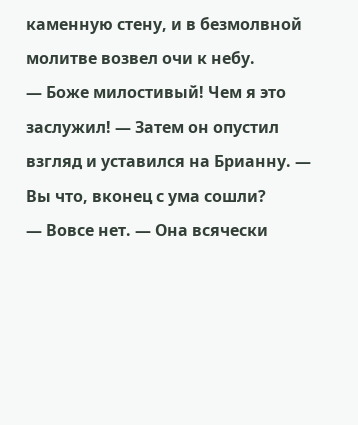каменную стену, и в безмолвной молитве возвел очи к небу.
— Боже милостивый! Чем я это заслужил! — Затем он опустил взгляд и уставился на Брианну. — Вы что, вконец с ума сошли?
— Вовсе нет. — Она всячески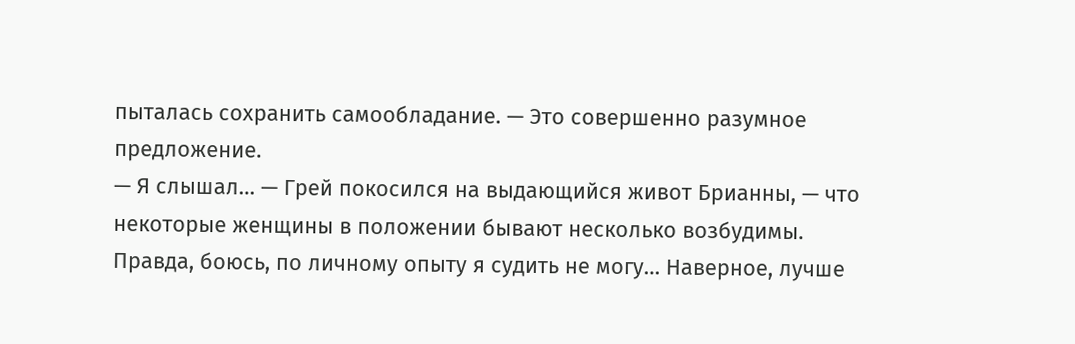пыталась сохранить самообладание. — Это совершенно разумное предложение.
— Я слышал… — Грей покосился на выдающийся живот Брианны, — что некоторые женщины в положении бывают несколько возбудимы. Правда, боюсь, по личному опыту я судить не могу… Наверное, лучше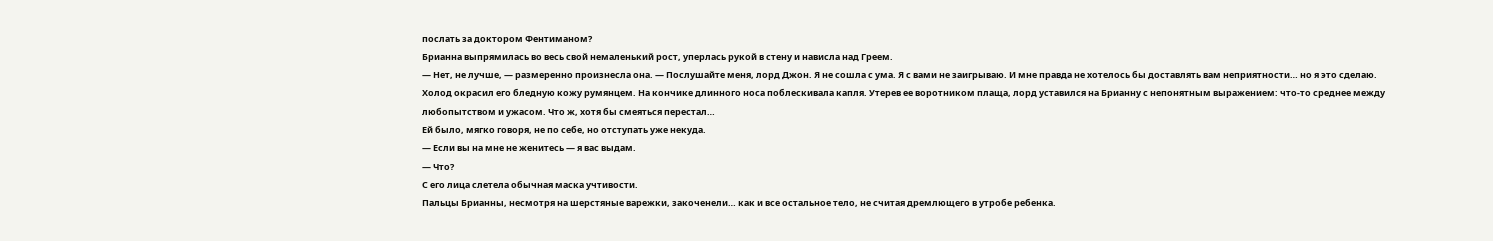послать за доктором Фентиманом?
Брианна выпрямилась во весь свой немаленький рост, уперлась рукой в стену и нависла над Греем.
— Нет, не лучше, — размеренно произнесла она. — Послушайте меня, лорд Джон. Я не сошла с ума. Я с вами не заигрываю. И мне правда не хотелось бы доставлять вам неприятности… но я это сделаю.
Холод окрасил его бледную кожу румянцем. На кончике длинного носа поблескивала капля. Утерев ее воротником плаща, лорд уставился на Брианну с непонятным выражением: что-то среднее между любопытством и ужасом. Что ж, хотя бы смеяться перестал…
Ей было, мягко говоря, не по себе, но отступать уже некуда.
— Если вы на мне не женитесь — я вас выдам.
— Что?
С его лица слетела обычная маска учтивости.
Пальцы Брианны, несмотря на шерстяные варежки, закоченели… как и все остальное тело, не считая дремлющего в утробе ребенка.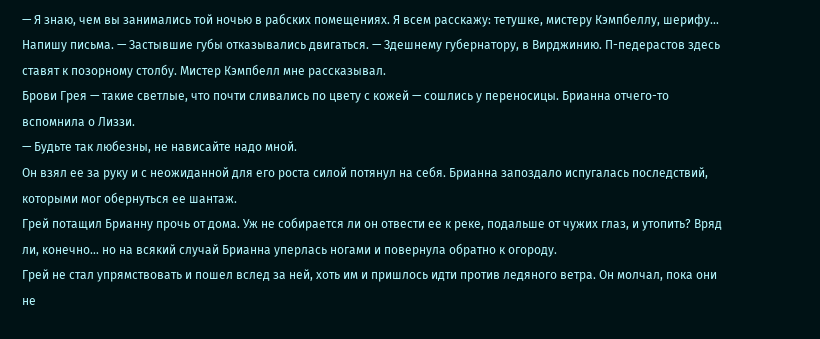— Я знаю, чем вы занимались той ночью в рабских помещениях. Я всем расскажу: тетушке, мистеру Кэмпбеллу, шерифу… Напишу письма. — Застывшие губы отказывались двигаться. — Здешнему губернатору, в Вирджинию. П-педерастов здесь ставят к позорному столбу. Мистер Кэмпбелл мне рассказывал.
Брови Грея — такие светлые, что почти сливались по цвету с кожей — сошлись у переносицы. Брианна отчего-то вспомнила о Лиззи.
— Будьте так любезны, не нависайте надо мной.
Он взял ее за руку и с неожиданной для его роста силой потянул на себя. Брианна запоздало испугалась последствий, которыми мог обернуться ее шантаж.
Грей потащил Брианну прочь от дома. Уж не собирается ли он отвести ее к реке, подальше от чужих глаз, и утопить? Вряд ли, конечно… но на всякий случай Брианна уперлась ногами и повернула обратно к огороду.
Грей не стал упрямствовать и пошел вслед за ней, хоть им и пришлось идти против ледяного ветра. Он молчал, пока они не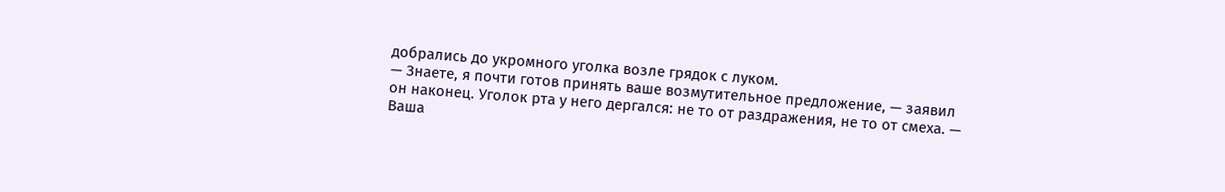добрались до укромного уголка возле грядок с луком.
— Знаете, я почти готов принять ваше возмутительное предложение, — заявил он наконец. Уголок рта у него дергался: не то от раздражения, не то от смеха. — Ваша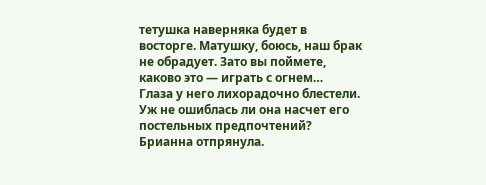тетушка наверняка будет в восторге. Матушку, боюсь, наш брак не обрадует. Зато вы поймете, каково это — играть с огнем…
Глаза у него лихорадочно блестели. Уж не ошиблась ли она насчет его постельных предпочтений? Брианна отпрянула.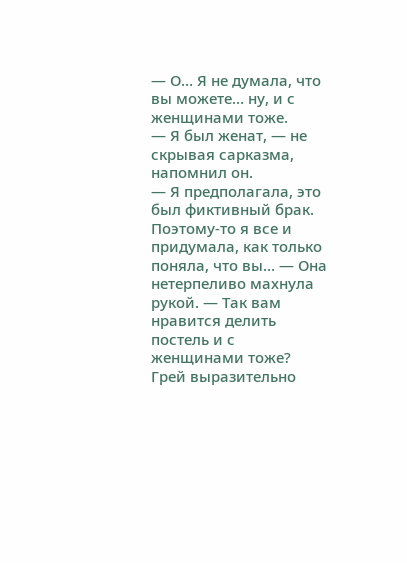— О… Я не думала, что вы можете… ну, и с женщинами тоже.
— Я был женат, — не скрывая сарказма, напомнил он.
— Я предполагала, это был фиктивный брак. Поэтому-то я все и придумала, как только поняла, что вы… — Она нетерпеливо махнула рукой. — Так вам нравится делить постель и с женщинами тоже?
Грей выразительно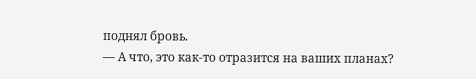поднял бровь.
— А что, это как-то отразится на ваших планах?